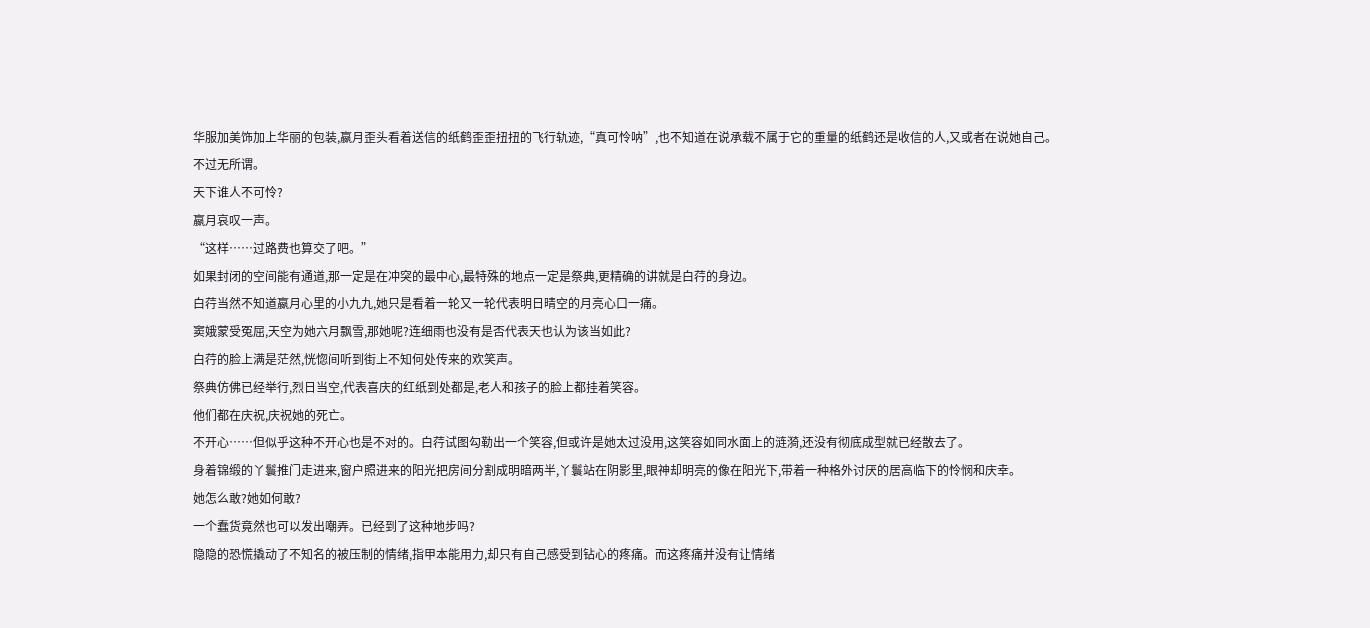华服加美饰加上华丽的包装,嬴月歪头看着送信的纸鹤歪歪扭扭的飞行轨迹,“真可怜呐”,也不知道在说承载不属于它的重量的纸鹤还是收信的人,又或者在说她自己。
不过无所谓。
天下谁人不可怜?
嬴月哀叹一声。
“这样……过路费也算交了吧。”
如果封闭的空间能有通道,那一定是在冲突的最中心,最特殊的地点一定是祭典,更精确的讲就是白荇的身边。
白荇当然不知道嬴月心里的小九九,她只是看着一轮又一轮代表明日晴空的月亮心口一痛。
窦娥蒙受冤屈,天空为她六月飘雪,那她呢?连细雨也没有是否代表天也认为该当如此?
白荇的脸上满是茫然,恍惚间听到街上不知何处传来的欢笑声。
祭典仿佛已经举行,烈日当空,代表喜庆的红纸到处都是,老人和孩子的脸上都挂着笑容。
他们都在庆祝,庆祝她的死亡。
不开心……但似乎这种不开心也是不对的。白荇试图勾勒出一个笑容,但或许是她太过没用,这笑容如同水面上的涟漪,还没有彻底成型就已经散去了。
身着锦缎的丫鬟推门走进来,窗户照进来的阳光把房间分割成明暗两半,丫鬟站在阴影里,眼神却明亮的像在阳光下,带着一种格外讨厌的居高临下的怜悯和庆幸。
她怎么敢?她如何敢?
一个蠢货竟然也可以发出嘲弄。已经到了这种地步吗?
隐隐的恐慌撬动了不知名的被压制的情绪,指甲本能用力,却只有自己感受到钻心的疼痛。而这疼痛并没有让情绪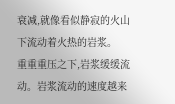衰减,就像看似静寂的火山下流动着火热的岩浆。
重重重压之下,岩浆缓缓流动。岩浆流动的速度越来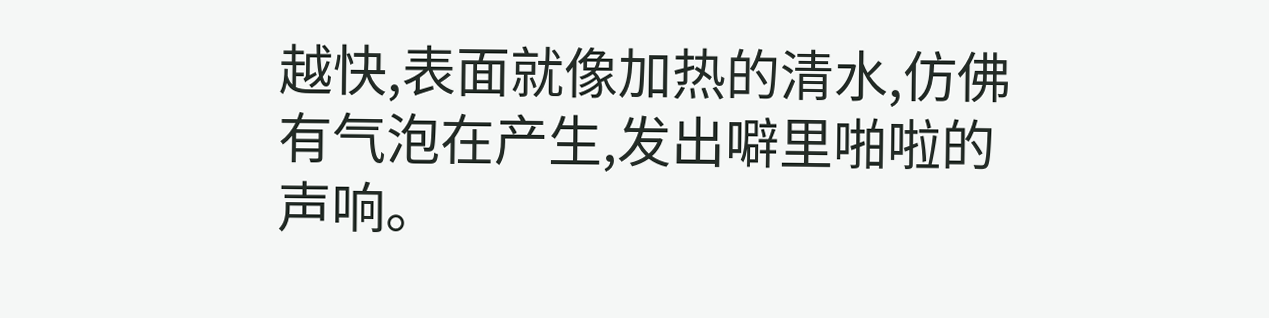越快,表面就像加热的清水,仿佛有气泡在产生,发出噼里啪啦的声响。